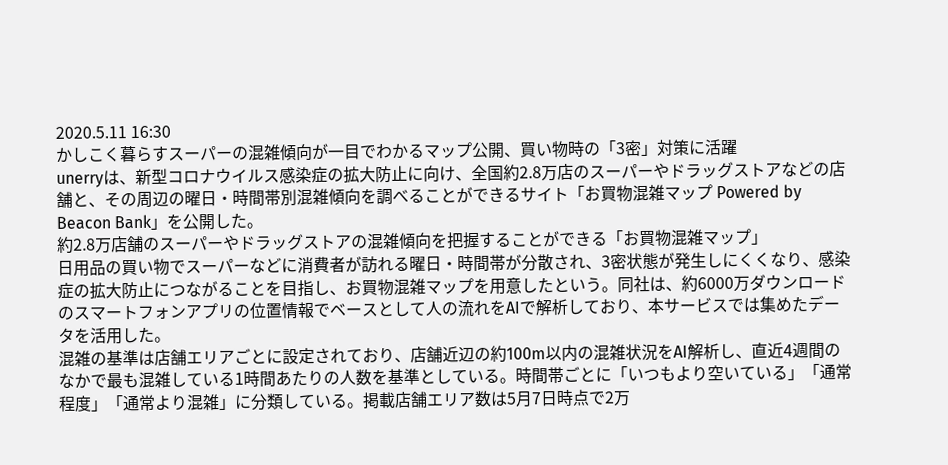2020.5.11 16:30
かしこく暮らすスーパーの混雑傾向が一目でわかるマップ公開、買い物時の「3密」対策に活躍
unerryは、新型コロナウイルス感染症の拡大防止に向け、全国約2.8万店のスーパーやドラッグストアなどの店舗と、その周辺の曜日・時間帯別混雑傾向を調べることができるサイト「お買物混雑マップ Powered by Beacon Bank」を公開した。
約2.8万店舗のスーパーやドラッグストアの混雑傾向を把握することができる「お買物混雑マップ」
日用品の買い物でスーパーなどに消費者が訪れる曜日・時間帯が分散され、3密状態が発生しにくくなり、感染症の拡大防止につながることを目指し、お買物混雑マップを用意したという。同社は、約6000万ダウンロードのスマートフォンアプリの位置情報でベースとして人の流れをAIで解析しており、本サービスでは集めたデータを活用した。
混雑の基準は店舗エリアごとに設定されており、店舗近辺の約100m以内の混雑状況をAI解析し、直近4週間のなかで最も混雑している1時間あたりの人数を基準としている。時間帯ごとに「いつもより空いている」「通常程度」「通常より混雑」に分類している。掲載店舗エリア数は5月7日時点で2万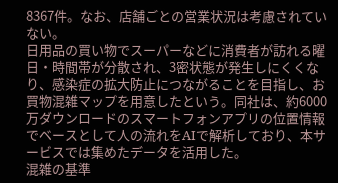8367件。なお、店舗ごとの営業状況は考慮されていない。
日用品の買い物でスーパーなどに消費者が訪れる曜日・時間帯が分散され、3密状態が発生しにくくなり、感染症の拡大防止につながることを目指し、お買物混雑マップを用意したという。同社は、約6000万ダウンロードのスマートフォンアプリの位置情報でベースとして人の流れをAIで解析しており、本サービスでは集めたデータを活用した。
混雑の基準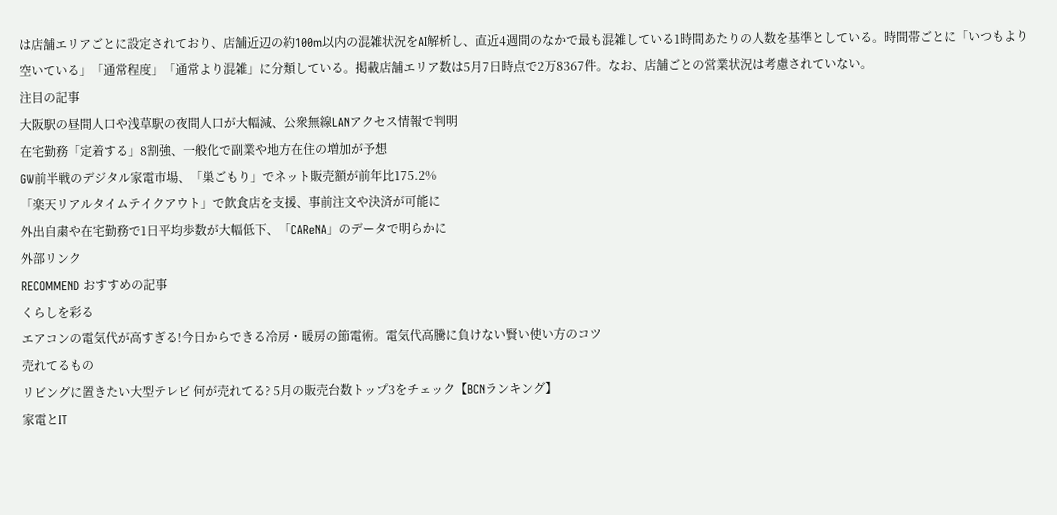は店舗エリアごとに設定されており、店舗近辺の約100m以内の混雑状況をAI解析し、直近4週間のなかで最も混雑している1時間あたりの人数を基準としている。時間帯ごとに「いつもより空いている」「通常程度」「通常より混雑」に分類している。掲載店舗エリア数は5月7日時点で2万8367件。なお、店舗ごとの営業状況は考慮されていない。
注目の記事
大阪駅の昼間人口や浅草駅の夜間人口が大幅減、公衆無線LANアクセス情報で判明
在宅勤務「定着する」8割強、一般化で副業や地方在住の増加が予想
GW前半戦のデジタル家電市場、「巣ごもり」でネット販売額が前年比175.2%
「楽天リアルタイムテイクアウト」で飲食店を支援、事前注文や決済が可能に
外出自粛や在宅勤務で1日平均歩数が大幅低下、「CAReNA」のデータで明らかに
外部リンク
RECOMMEND おすすめの記事
くらしを彩る
エアコンの電気代が高すぎる!今日からできる冷房・暖房の節電術。電気代高騰に負けない賢い使い方のコツ
売れてるもの
リビングに置きたい大型テレビ 何が売れてる? 5月の販売台数トップ3をチェック【BCNランキング】
家電とIT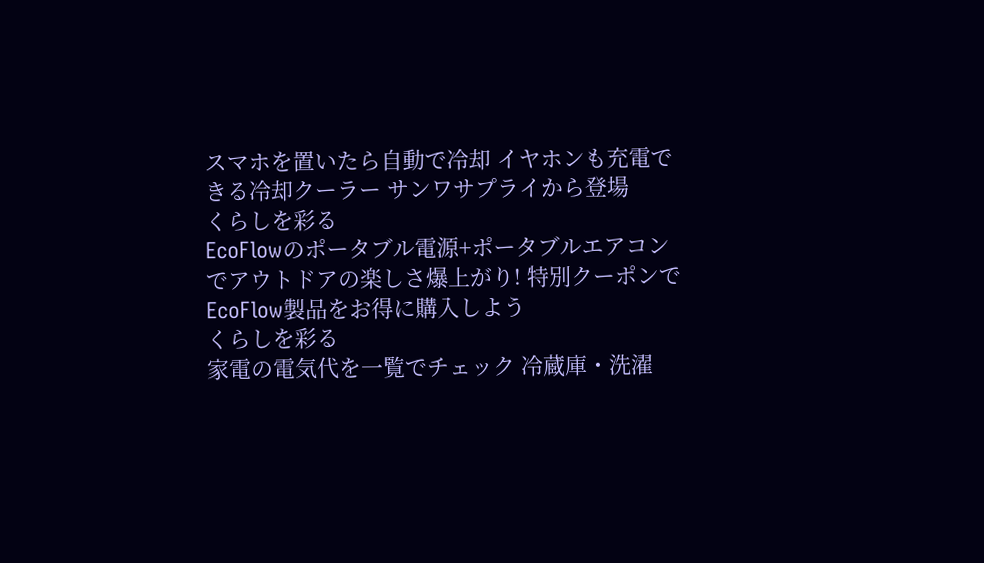スマホを置いたら自動で冷却 イヤホンも充電できる冷却クーラー サンワサプライから登場
くらしを彩る
EcoFlowのポータブル電源+ポータブルエアコンでアウトドアの楽しさ爆上がり! 特別クーポンでEcoFlow製品をお得に購入しよう
くらしを彩る
家電の電気代を一覧でチェック 冷蔵庫・洗濯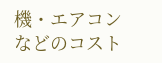機・エアコンなどのコスト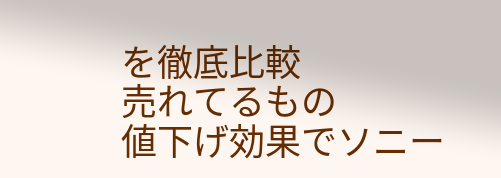を徹底比較
売れてるもの
値下げ効果でソニー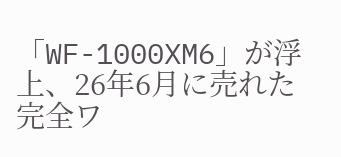「WF-1000XM6」が浮上、26年6月に売れた完全ワ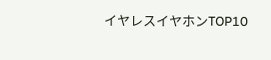イヤレスイヤホンTOP10